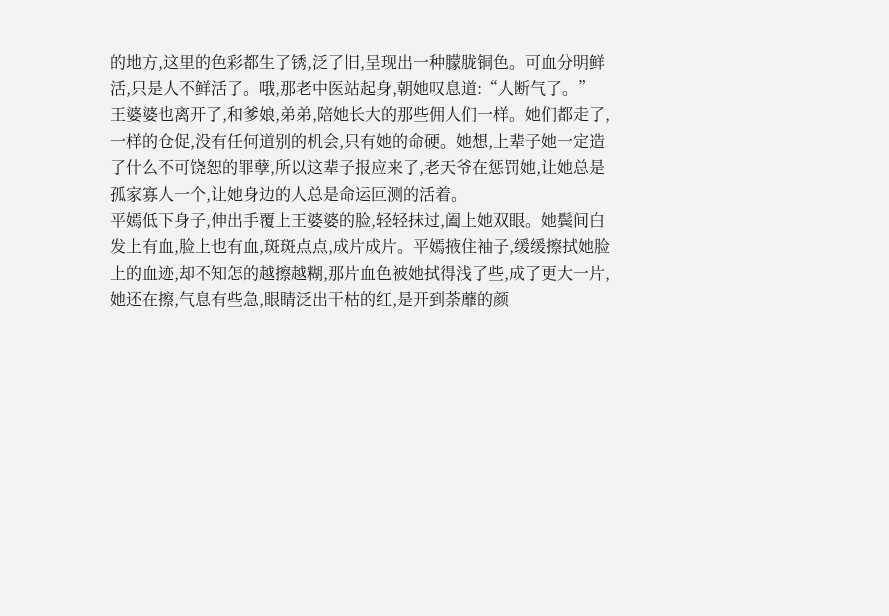的地方,这里的色彩都生了锈,泛了旧,呈现出一种朦胧铜色。可血分明鲜活,只是人不鲜活了。哦,那老中医站起身,朝她叹息道:“人断气了。”
王婆婆也离开了,和爹娘,弟弟,陪她长大的那些佣人们一样。她们都走了,一样的仓促,没有任何道别的机会,只有她的命硬。她想,上辈子她一定造了什么不可饶恕的罪孽,所以这辈子报应来了,老天爷在惩罚她,让她总是孤家寡人一个,让她身边的人总是命运叵测的活着。
平嫣低下身子,伸出手覆上王婆婆的脸,轻轻抹过,阖上她双眼。她鬓间白发上有血,脸上也有血,斑斑点点,成片成片。平嫣掖住袖子,缓缓擦拭她脸上的血迹,却不知怎的越擦越糊,那片血色被她拭得浅了些,成了更大一片,她还在擦,气息有些急,眼睛泛出干枯的红,是开到荼蘼的颜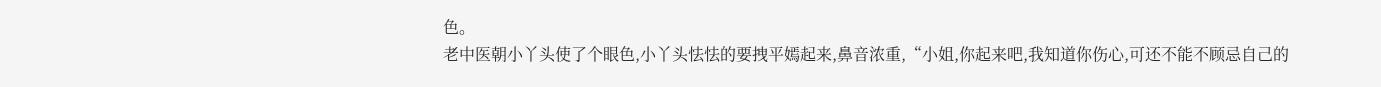色。
老中医朝小丫头使了个眼色,小丫头怯怯的要拽平嫣起来,鼻音浓重,“小姐,你起来吧,我知道你伤心,可还不能不顾忌自己的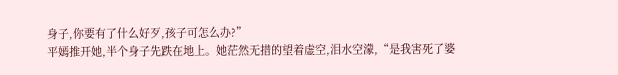身子,你要有了什么好歹,孩子可怎么办?”
平嫣推开她,半个身子先跌在地上。她茫然无措的望着虚空,泪水空濛,“是我害死了婆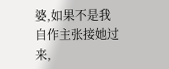婆,如果不是我自作主张接她过来,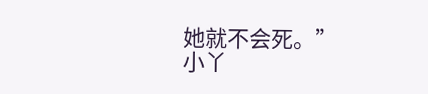她就不会死。”
小丫